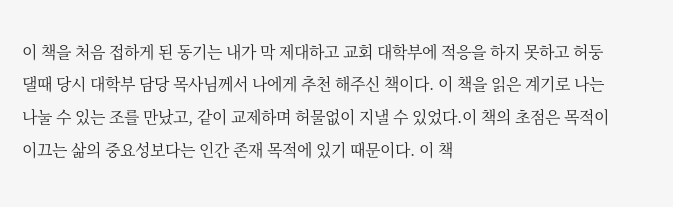이 책을 처음 접하게 된 동기는 내가 막 제대하고 교회 대학부에 적응을 하지 못하고 허둥댈때 당시 대학부 담당 목사님께서 나에게 추천 해주신 책이다. 이 책을 읽은 계기로 나는 나눌 수 있는 조를 만났고, 같이 교제하며 허물없이 지낼 수 있었다.이 책의 초점은 목적이 이끄는 삶의 중요성보다는 인간 존재 목적에 있기 때문이다. 이 책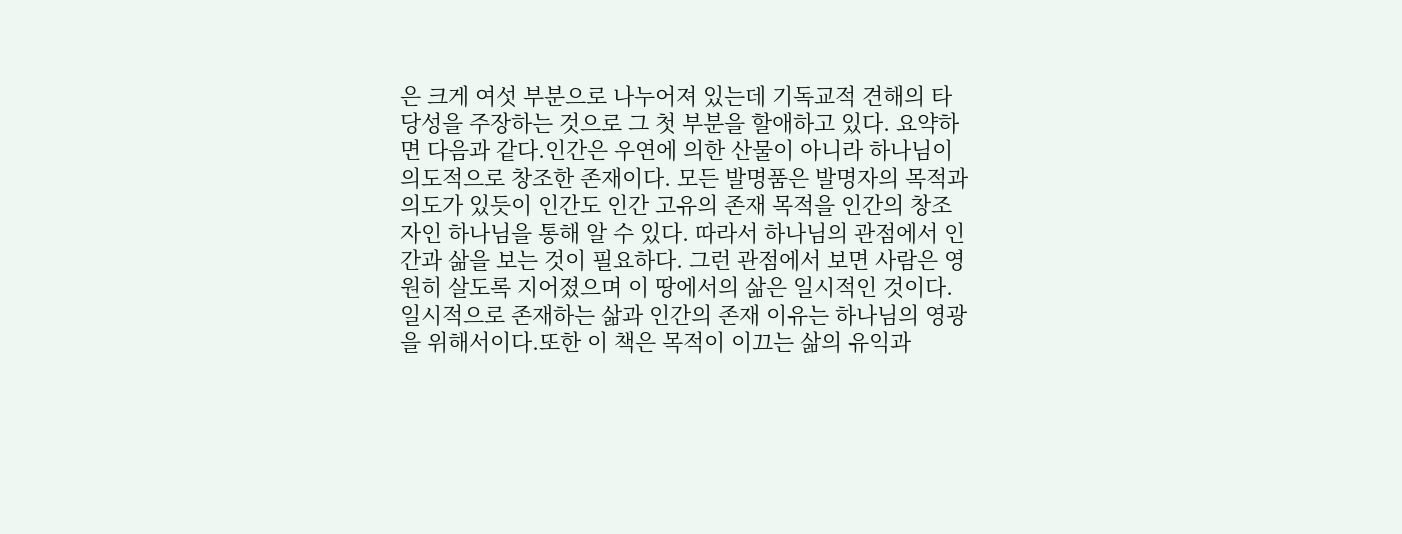은 크게 여섯 부분으로 나누어져 있는데 기독교적 견해의 타당성을 주장하는 것으로 그 첫 부분을 할애하고 있다. 요약하면 다음과 같다.인간은 우연에 의한 산물이 아니라 하나님이 의도적으로 창조한 존재이다. 모든 발명품은 발명자의 목적과 의도가 있듯이 인간도 인간 고유의 존재 목적을 인간의 창조자인 하나님을 통해 알 수 있다. 따라서 하나님의 관점에서 인간과 삶을 보는 것이 필요하다. 그런 관점에서 보면 사람은 영원히 살도록 지어졌으며 이 땅에서의 삶은 일시적인 것이다. 일시적으로 존재하는 삶과 인간의 존재 이유는 하나님의 영광을 위해서이다.또한 이 책은 목적이 이끄는 삶의 유익과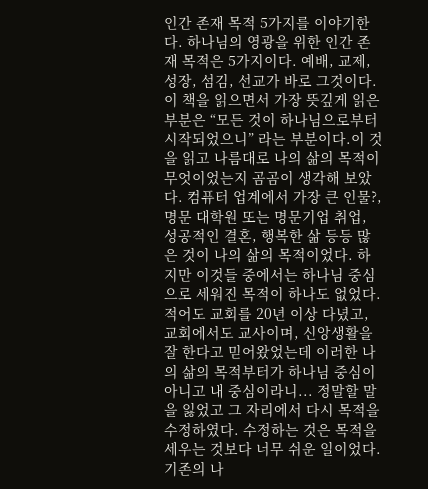인간 존재 목적 5가지를 이야기한다. 하나님의 영광을 위한 인간 존재 목적은 5가지이다. 예배, 교제, 성장, 섬김, 선교가 바로 그것이다.이 책을 읽으면서 가장 뜻깊게 읽은 부분은 “모든 것이 하나님으로부터 시작되었으니” 라는 부분이다.이 것을 읽고 나름대로 나의 삶의 목적이 무엇이었는지 곰곰이 생각해 보았다. 컴퓨터 업계에서 가장 큰 인물?, 명문 대학원 또는 명문기업 취업, 성공적인 결혼, 행복한 삶 등등 많은 것이 나의 삶의 목적이었다. 하지만 이것들 중에서는 하나님 중심으로 세워진 목적이 하나도 없었다. 적어도 교회를 20년 이상 다녔고, 교회에서도 교사이며, 신앙생활을 잘 한다고 믿어왔었는데 이러한 나의 삶의 목적부터가 하나님 중심이 아니고 내 중심이라니... 정말할 말을 잃었고 그 자리에서 다시 목적을 수정하였다. 수정하는 것은 목적을 세우는 것보다 너무 쉬운 일이었다. 기존의 나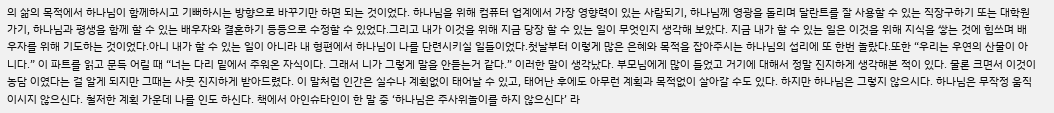의 삶의 목적에서 하나님이 함께하시고 기뻐하시는 방향으로 바꾸기만 하면 되는 것이었다. 하나님을 위해 컴퓨터 업계에서 가장 영향력이 있는 사람되기, 하나님께 영광을 돌리며 달란트를 잘 사용할 수 있는 직장구하기 또는 대학원 가기, 하나님과 평생을 함께 할 수 있는 배우자와 결혼하기 등등으로 수정할 수 있었다.그리고 내가 이것을 위해 지금 당장 할 수 있는 일이 무엇인지 생각해 보았다. 지금 내가 할 수 있는 일은 이것을 위해 지식을 쌓는 것에 힘쓰며 배우자를 위해 기도하는 것이었다.아니 내가 할 수 있는 일이 아니라 내 형편에서 하나님이 나를 단련시키실 일들이었다.첫날부터 이렇게 많은 은혜와 목적을 잡아주시는 하나님의 섭리에 또 한번 놀랐다.또한 “우리는 우연의 산물이 아니다.” 이 파트를 읽고 문득 어릴 때 “너는 다리 밑에서 주워온 자식이다. 그래서 니가 그렇게 말을 안듣는거 같다.” 이러한 말이 생각났다. 부모님에게 많이 들었고 거기에 대해서 정말 진지하게 생각해본 적이 있다. 물론 크면서 이것이 농담 이였다는 걸 알게 되지만 그때는 사뭇 진지하게 받아드렸다. 이 말처럼 인간은 실수나 계획없이 태어날 수 있고, 태어난 후에도 아무런 계획과 목적없이 살아갈 수도 있다. 하지만 하나님은 그렇지 않으시다. 하나님은 무작정 움직이시지 않으신다. 철저한 계획 가운데 나를 인도 하신다. 책에서 아인슈타인이 한 말 중 ‘하나님은 주사위놀이를 하지 않으신다’ 라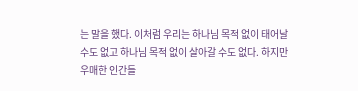는 말을 했다. 이처럼 우리는 하나님 목적 없이 태어날 수도 없고 하나님 목적 없이 살아갈 수도 없다. 하지만 우매한 인간들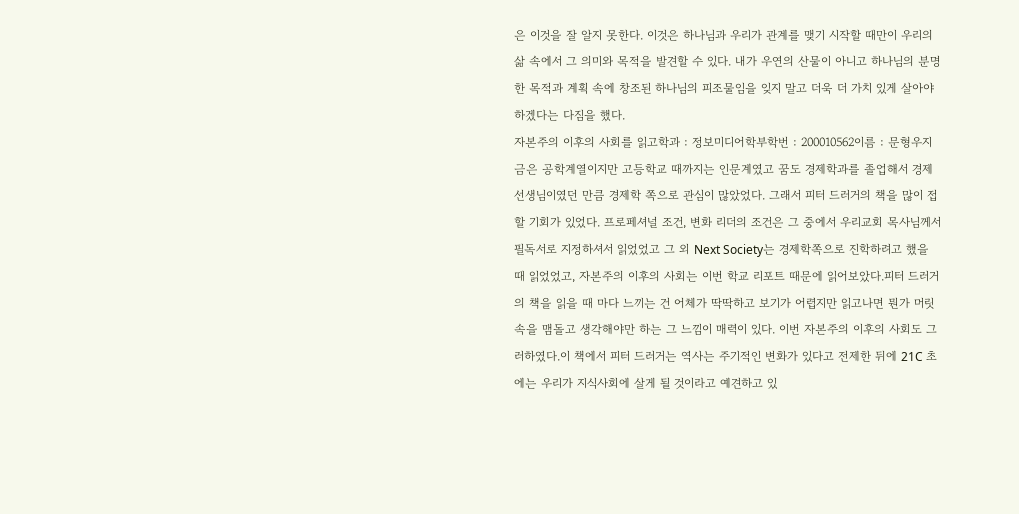은 이것을 잘 알지 못한다. 이것은 하나님과 우리가 관계를 맺기 시작할 때만이 우리의 삶 속에서 그 의미와 목적을 발견할 수 있다. 내가 우연의 산물이 아니고 하나님의 분명한 목적과 계획 속에 창조된 하나님의 피조물임을 잊지 말고 더욱 더 가치 있게 살아야 하겠다는 다짐을 했다.
자본주의 이후의 사회를 읽고학과 : 정보미디어학부학번 : 200010562이름 : 문형우지금은 공학계열이지만 고등학교 때까지는 인문계였고 꿈도 경제학과를 졸업해서 경제 선생님이였던 만큼 경제학 쪽으로 관심이 많았었다. 그래서 피터 드러거의 책을 많이 접할 기회가 있었다. 프로페셔널 조건, 변화 리더의 조건은 그 중에서 우리교회 목사님께서 필독서로 지정하셔서 읽었었고 그 외 Next Society는 경제학쪽으로 진학하려고 했을 때 읽었었고, 자본주의 이후의 사회는 이번 학교 리포트 때문에 읽어보았다.피터 드러거의 책을 읽을 때 마다 느끼는 건 어체가 딱딱하고 보기가 어렵지만 읽고나면 뭔가 머릿속을 맴돌고 생각해야만 하는 그 느낌이 매력이 있다. 이번 자본주의 이후의 사회도 그러하였다.이 책에서 피터 드러거는 역사는 주기적인 변화가 있다고 전제한 뒤에 21C 초에는 우리가 지식사회에 살게 될 것이라고 예견하고 있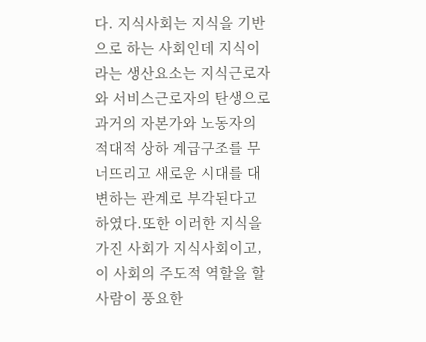다. 지식사회는 지식을 기반으로 하는 사회인데 지식이라는 생산요소는 지식근로자와 서비스근로자의 탄생으로 과거의 자본가와 노동자의 적대적 상하 계급구조를 무너뜨리고 새로운 시대를 대변하는 관계로 부각된다고 하였다.또한 이러한 지식을 가진 사회가 지식사회이고, 이 사회의 주도적 역할을 할 사람이 풍요한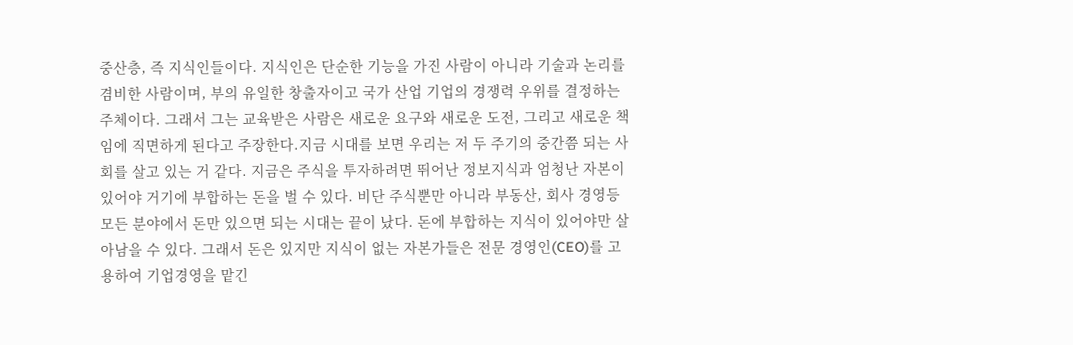중산층, 즉 지식인들이다. 지식인은 단순한 기능을 가진 사람이 아니라 기술과 논리를 겸비한 사람이며, 부의 유일한 창출자이고 국가 산업 기업의 경쟁력 우위를 결정하는 주체이다. 그래서 그는 교육받은 사람은 새로운 요구와 새로운 도전, 그리고 새로운 책임에 직면하게 된다고 주장한다.지금 시대를 보면 우리는 저 두 주기의 중간쯤 되는 사회를 살고 있는 거 같다. 지금은 주식을 투자하려면 뛰어난 정보지식과 엄청난 자본이 있어야 거기에 부합하는 돈을 벌 수 있다. 비단 주식뿐만 아니라 부동산, 회사 경영등 모든 분야에서 돈만 있으면 되는 시대는 끝이 났다. 돈에 부합하는 지식이 있어야만 살아남을 수 있다. 그래서 돈은 있지만 지식이 없는 자본가들은 전문 경영인(CEO)를 고용하여 기업경영을 맡긴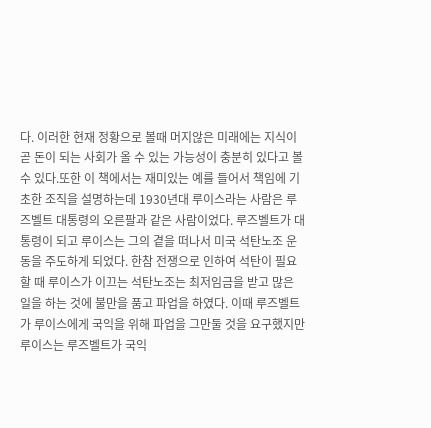다. 이러한 현재 정황으로 볼때 머지않은 미래에는 지식이 곧 돈이 되는 사회가 올 수 있는 가능성이 충분히 있다고 볼 수 있다.또한 이 책에서는 재미있는 예를 들어서 책임에 기초한 조직을 설명하는데 1930년대 루이스라는 사람은 루즈벨트 대통령의 오른팔과 같은 사람이었다. 루즈벨트가 대통령이 되고 루이스는 그의 곁을 떠나서 미국 석탄노조 운동을 주도하게 되었다. 한참 전쟁으로 인하여 석탄이 필요할 때 루이스가 이끄는 석탄노조는 최저임금을 받고 많은 일을 하는 것에 불만을 품고 파업을 하였다. 이때 루즈벨트가 루이스에게 국익을 위해 파업을 그만둘 것을 요구했지만 루이스는 루즈벨트가 국익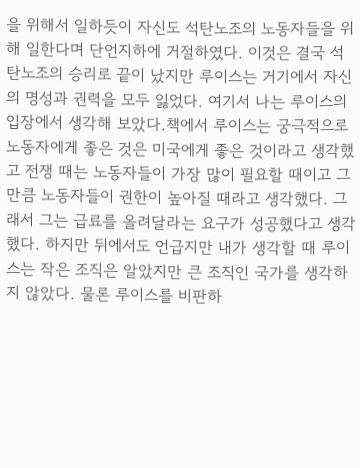을 위해서 일하듯이 자신도 석탄노조의 노동자들을 위해 일한다며 단언지하에 거절하였다. 이것은 결국 석탄노조의 승리로 끝이 났지만 루이스는 거기에서 자신의 명성과 권력을 모두 잃었다. 여기서 나는 루이스의 입장에서 생각해 보았다.책에서 루이스는 궁극적으로 노동자에게 좋은 것은 미국에게 좋은 것이라고 생각했고 전쟁 때는 노동자들이 가장 많이 필요할 때이고 그만큼 노동자들이 권한이 높아질 때라고 생각했다. 그래서 그는 급료를 올려달라는 요구가 성공했다고 생각했다. 하지만 뒤에서도 언급지만 내가 생각할 때 루이스는 작은 조직은 알았지만 큰 조직인 국가를 생각하지 않았다. 물론 루이스를 비판하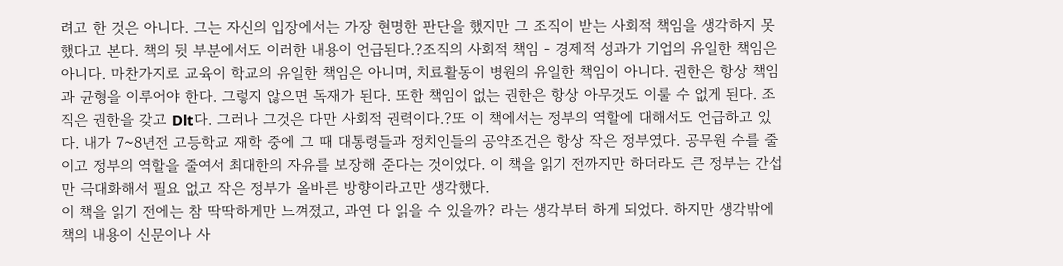려고 한 것은 아니다. 그는 자신의 입장에서는 가장 현명한 판단을 했지만 그 조직이 받는 사회적 책임을 생각하지 못했다고 본다. 책의 뒷 부분에서도 이러한 내용이 언급된다.?조직의 사회적 책임 - 경제적 성과가 기업의 유일한 책임은 아니다. 마찬가지로 교육이 학교의 유일한 책임은 아니며, 치료활동이 병원의 유일한 책임이 아니다. 권한은 항상 책임과 균형을 이루어야 한다. 그렇지 않으면 독재가 된다. 또한 책임이 없는 권한은 항상 아무것도 이룰 수 없게 된다. 조직은 권한을 갖고 Dlt다. 그러나 그것은 다만 사회적 권력이다.?또 이 책에서는 정부의 역할에 대해서도 언급하고 있다. 내가 7~8년전 고등학교 재학 중에 그 때 대통령들과 정치인들의 공약조건은 항상 작은 정부였다. 공무원 수를 줄이고 정부의 역할을 줄여서 최대한의 자유를 보장해 준다는 것이었다. 이 책을 읽기 전까지만 하더라도 큰 정부는 간섭만 극대화해서 필요 없고 작은 정부가 올바른 방향이라고만 생각했다.
이 책을 읽기 전에는 참 딱딱하게만 느껴졌고, 과연 다 읽을 수 있을까? 라는 생각부터 하게 되었다. 하지만 생각밖에 책의 내용이 신문이나 사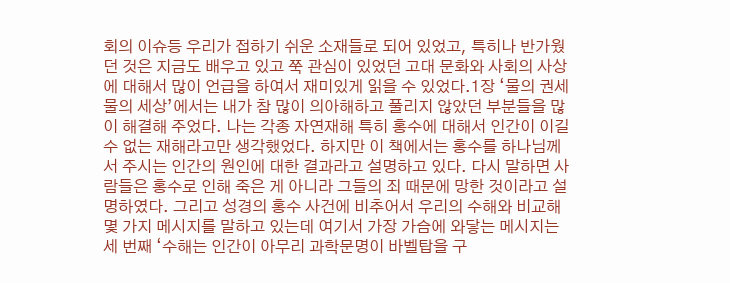회의 이슈등 우리가 접하기 쉬운 소재들로 되어 있었고, 특히나 반가웠던 것은 지금도 배우고 있고 쭉 관심이 있었던 고대 문화와 사회의 사상에 대해서 많이 언급을 하여서 재미있게 읽을 수 있었다.1장 ‘물의 권세 물의 세상’에서는 내가 참 많이 의아해하고 풀리지 않았던 부분들을 많이 해결해 주었다. 나는 각종 자연재해 특히 홍수에 대해서 인간이 이길 수 없는 재해라고만 생각했었다. 하지만 이 책에서는 홍수를 하나님께서 주시는 인간의 원인에 대한 결과라고 설명하고 있다. 다시 말하면 사람들은 홍수로 인해 죽은 게 아니라 그들의 죄 때문에 망한 것이라고 설명하였다. 그리고 성경의 홍수 사건에 비추어서 우리의 수해와 비교해 몇 가지 메시지를 말하고 있는데 여기서 가장 가슴에 와닿는 메시지는 세 번째 ‘수해는 인간이 아무리 과학문명이 바벨탑을 구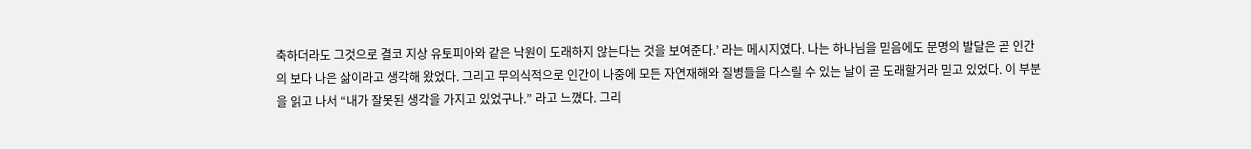축하더라도 그것으로 결코 지상 유토피아와 같은 낙원이 도래하지 않는다는 것을 보여준다.’ 라는 메시지였다. 나는 하나님을 믿음에도 문명의 발달은 곧 인간의 보다 나은 삶이라고 생각해 왔었다. 그리고 무의식적으로 인간이 나중에 모든 자연재해와 질병들을 다스릴 수 있는 날이 곧 도래할거라 믿고 있었다. 이 부분을 읽고 나서 “내가 잘못된 생각을 가지고 있었구나.” 라고 느꼈다. 그리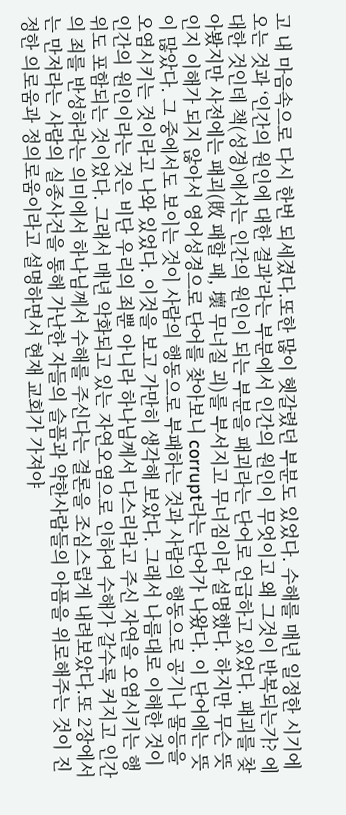고 내 마음속으로 다시 한번 되세겼다.또한 많이 헷갈렸던 부분도 있었다. 수해를 매년 일정한 시기에 오는 것과 ‘인간의 원인에 대한 결과’라는 부분에서 인간의 원인이 무엇이고 왜 그것이 반복되는가? 에 대한 것인데 책(성경)에서는 인간의 원인이 되는 부분을 패괴라는 단어로 언급하고 있었다. 패괴를 찾아봤지만 사전에는 패괴(敗 패할 패, 壞 무너질 괴)를 부서지고 무너짐이라 설명했다. 하지만 무슨 뜻인지 이해가 되지 않아서 영어성경으로 단어를 찾아보니 corrupt라는 단어가 나왔다. 이 단어에는 뜻이 많았다. 그 중에서도 보이는 것이 사람의 행동으로 부패하는 것과 사람의 행동으로 공기나 물등을 오염시키는 것이라고 나와 있었다. 이것을 보고 가만히 생각해 보았다. 그래서 나름대로 이해한 것이 인간의 원인이라는 것은 비단 우리의 죄뿐 아니라 하나님께서 다스리라고 주신 자연을 오염시키는 행위도 포함되는 것이었다. 그래서 매년 악화되고 있는 자연오염으로 인하여 수해가 갈수록 커지고 인간의 죄를 반성하라는 의미에서 하나님께서 수해를 주신다는 결론을 조심스럽게 내려보았다.또 2장에서는 만저라는 사람의 실종사건을 통해 가난한 자들의 슬픔과 약한사람들의 아픔을 위로해주는 것이 진정한 의로움과 정의로움이라고 설명하면서 현재 교회가 가져야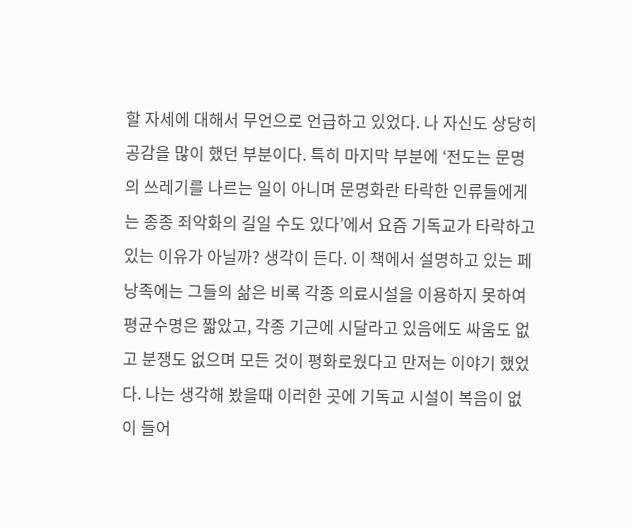할 자세에 대해서 무언으로 언급하고 있었다. 나 자신도 상당히 공감을 많이 했던 부분이다. 특히 마지막 부분에 ‘전도는 문명의 쓰레기를 나르는 일이 아니며 문명화란 타락한 인류들에게는 종종 죄악화의 길일 수도 있다’에서 요즘 기독교가 타락하고 있는 이유가 아닐까? 생각이 든다. 이 책에서 설명하고 있는 페낭족에는 그들의 삶은 비록 각종 의료시설을 이용하지 못하여 평균수명은 짧았고, 각종 기근에 시달라고 있음에도 싸움도 없고 분쟁도 없으며 모든 것이 평화로웠다고 만저는 이야기 했었다. 나는 생각해 봤을때 이러한 곳에 기독교 시설이 복음이 없이 들어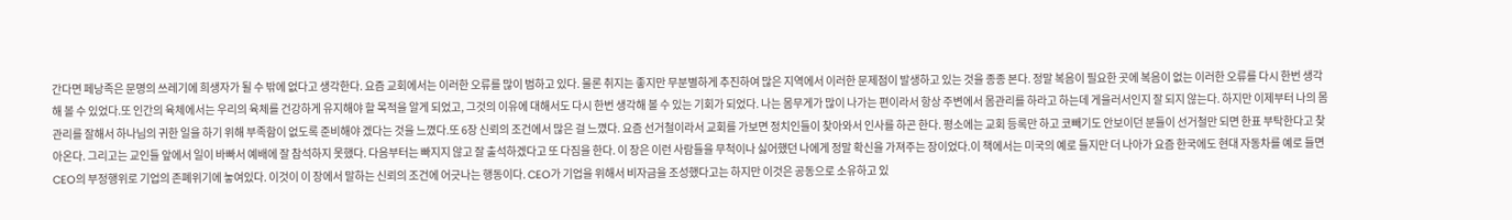간다면 페낭족은 문명의 쓰레기에 희생자가 될 수 밖에 없다고 생각한다. 요즘 교회에서는 이러한 오류를 많이 범하고 있다. 물론 취지는 좋지만 무분별하게 추진하여 많은 지역에서 이러한 문제점이 발생하고 있는 것을 종종 본다. 정말 복음이 필요한 곳에 복음이 없는 이러한 오류를 다시 한번 생각해 볼 수 있었다.또 인간의 육체에서는 우리의 육체를 건강하게 유지해야 할 목적을 알게 되었고, 그것의 이유에 대해서도 다시 한번 생각해 볼 수 있는 기회가 되었다. 나는 몸무게가 많이 나가는 편이라서 항상 주변에서 몸관리를 하라고 하는데 게을러서인지 잘 되지 않는다. 하지만 이제부터 나의 몸관리를 잘해서 하나님의 귀한 일을 하기 위해 부족함이 없도록 준비해야 겠다는 것을 느꼈다.또 6장 신뢰의 조건에서 많은 걸 느꼈다. 요즘 선거철이라서 교회를 가보면 정치인들이 찾아와서 인사를 하곤 한다. 평소에는 교회 등록만 하고 코빼기도 안보이던 분들이 선거철만 되면 한표 부탁한다고 찾아온다. 그리고는 교인들 앞에서 일이 바빠서 예배에 잘 참석하지 못했다. 다음부터는 빠지지 않고 잘 출석하겠다고 또 다짐을 한다. 이 장은 이런 사람들을 무척이나 싫어했던 나에게 정말 확신을 가져주는 장이었다.이 책에서는 미국의 예로 들지만 더 나아가 요즘 한국에도 현대 자동차를 예로 들면 CEO의 부정행위로 기업의 존폐위기에 놓여있다. 이것이 이 장에서 말하는 신뢰의 조건에 어긋나는 행동이다. CEO가 기업을 위해서 비자금을 조성했다고는 하지만 이것은 공동으로 소유하고 있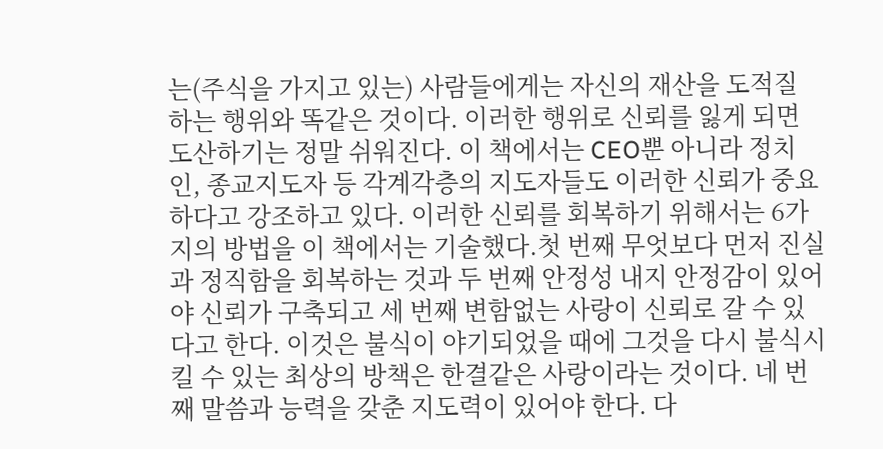는(주식을 가지고 있는) 사람들에게는 자신의 재산을 도적질 하는 행위와 똑같은 것이다. 이러한 행위로 신뢰를 잃게 되면 도산하기는 정말 쉬워진다. 이 책에서는 CEO뿐 아니라 정치인, 종교지도자 등 각계각층의 지도자들도 이러한 신뢰가 중요하다고 강조하고 있다. 이러한 신뢰를 회복하기 위해서는 6가지의 방법을 이 책에서는 기술했다.첫 번째 무엇보다 먼저 진실과 정직함을 회복하는 것과 두 번째 안정성 내지 안정감이 있어야 신뢰가 구축되고 세 번째 변함없는 사랑이 신뢰로 갈 수 있다고 한다. 이것은 불식이 야기되었을 때에 그것을 다시 불식시킬 수 있는 최상의 방책은 한결같은 사랑이라는 것이다. 네 번째 말씀과 능력을 갖춘 지도력이 있어야 한다. 다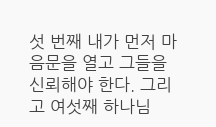섯 번째 내가 먼저 마음문을 열고 그들을 신뢰해야 한다. 그리고 여섯째 하나님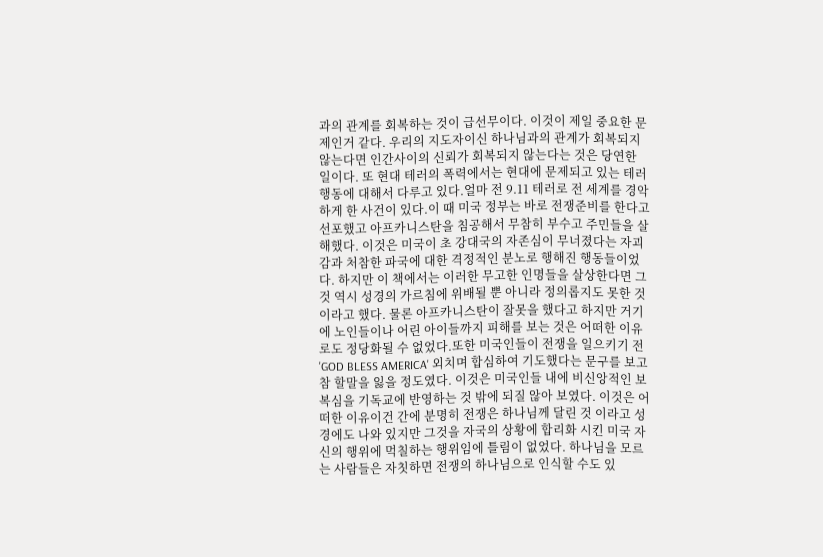과의 관계를 회복하는 것이 급선무이다. 이것이 제일 중요한 문제인거 같다. 우리의 지도자이신 하나님과의 관계가 회복되지 않는다면 인간사이의 신뢰가 회복되지 않는다는 것은 당연한 일이다. 또 현대 테러의 폭력에서는 현대에 문제되고 있는 테러행동에 대해서 다루고 있다.얼마 전 9.11 테러로 전 세계를 경악하게 한 사건이 있다.이 때 미국 정부는 바로 전쟁준비를 한다고 선포했고 아프카니스탄을 침공해서 무참히 부수고 주민들을 살해했다. 이것은 미국이 초 강대국의 자존심이 무너졌다는 자괴감과 처참한 파국에 대한 격정적인 분노로 행해진 행동들이었다. 하지만 이 책에서는 이러한 무고한 인명들을 살상한다면 그것 역시 성경의 가르침에 위배될 뿐 아니라 정의롭지도 못한 것이라고 했다. 물론 아프카니스탄이 잘못을 했다고 하지만 거기에 노인들이나 어린 아이들까지 피해를 보는 것은 어떠한 이유로도 정당화될 수 없었다.또한 미국인들이 전쟁을 일으키기 전 'GOD BLESS AMERICA' 외치며 합심하여 기도했다는 문구를 보고 참 할말을 잃을 정도였다. 이것은 미국인들 내에 비신앙적인 보복심을 기독교에 반영하는 것 밖에 되질 않아 보였다. 이것은 어떠한 이유이건 간에 분명히 전쟁은 하나님께 달린 것 이라고 성경에도 나와 있지만 그것을 자국의 상황에 합리화 시킨 미국 자신의 행위에 먹칠하는 행위임에 틀림이 없었다. 하나님을 모르는 사람들은 자칫하면 전쟁의 하나님으로 인식할 수도 있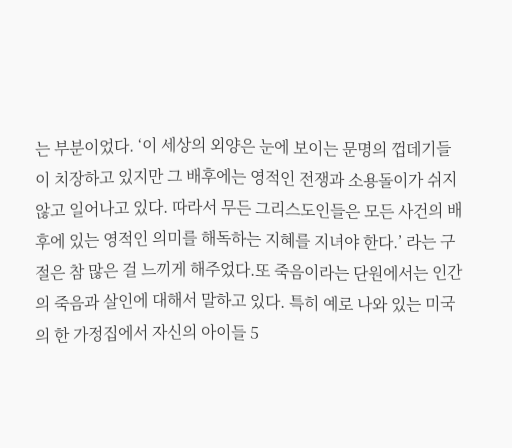는 부분이었다. ‘이 세상의 외양은 눈에 보이는 문명의 껍데기들이 치장하고 있지만 그 배후에는 영적인 전쟁과 소용돌이가 쉬지 않고 일어나고 있다. 따라서 무든 그리스도인들은 모든 사건의 배후에 있는 영적인 의미를 해독하는 지혜를 지녀야 한다.’ 라는 구절은 참 많은 걸 느끼게 해주었다.또 죽음이라는 단원에서는 인간의 죽음과 살인에 대해서 말하고 있다. 특히 예로 나와 있는 미국의 한 가정집에서 자신의 아이들 5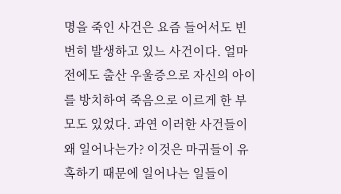명을 죽인 사건은 요즘 들어서도 빈번히 발생하고 있느 사건이다. 얼마전에도 출산 우울증으로 자신의 아이를 방치하여 죽음으로 이르게 한 부모도 있었다. 과연 이러한 사건들이 왜 일어나는가? 이것은 마귀들이 유혹하기 때문에 일어나는 일들이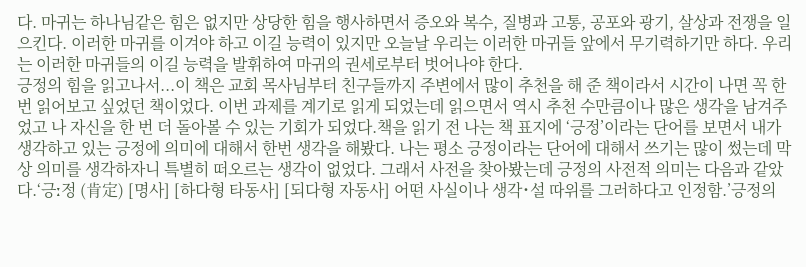다. 마귀는 하나님같은 힘은 없지만 상당한 힘을 행사하면서 증오와 복수, 질병과 고통, 공포와 광기, 살상과 전쟁을 일으킨다. 이러한 마귀를 이겨야 하고 이길 능력이 있지만 오늘날 우리는 이러한 마귀들 앞에서 무기력하기만 하다. 우리는 이러한 마귀들의 이길 능력을 발휘하여 마귀의 권세로부터 벗어나야 한다.
긍정의 힘을 읽고나서...이 책은 교회 목사님부터 친구들까지 주변에서 많이 추천을 해 준 책이라서 시간이 나면 꼭 한번 읽어보고 싶었던 책이었다. 이번 과제를 계기로 읽게 되었는데 읽으면서 역시 추천 수만큼이나 많은 생각을 남겨주었고 나 자신을 한 번 더 돌아볼 수 있는 기회가 되었다.책을 읽기 전 나는 책 표지에 ‘긍정’이라는 단어를 보면서 내가 생각하고 있는 긍정에 의미에 대해서 한번 생각을 해봤다. 나는 평소 긍정이라는 단어에 대해서 쓰기는 많이 썼는데 막상 의미를 생각하자니 특별히 떠오르는 생각이 없었다. 그래서 사전을 찾아봤는데 긍정의 사전적 의미는 다음과 같았다.‘긍ː정 (肯定) [명사] [하다형 타동사] [되다형 자동사] 어떤 사실이나 생각˙설 따위를 그러하다고 인정함.’긍정의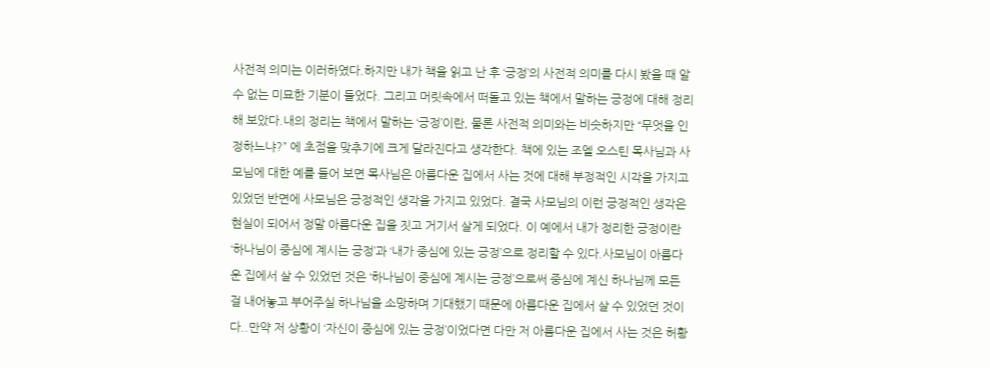사전적 의미는 이러하였다.하지만 내가 책을 읽고 난 후 ‘긍정’의 사전적 의미를 다시 봤을 때 알 수 없는 미묘한 기분이 들었다. 그리고 머릿속에서 떠돌고 있는 책에서 말하는 긍정에 대해 정리해 보았다.내의 정리는 책에서 말하는 ‘긍정’이란, 물론 사전적 의미와는 비슷하지만 “무엇을 인정하느냐?” 에 초점을 맞추기에 크게 달라진다고 생각한다. 책에 있는 조엘 오스틴 목사님과 사모님에 대한 예를 들어 보면 목사님은 아름다운 집에서 사는 것에 대해 부정적인 시각을 가지고 있었던 반면에 사모님은 긍정적인 생각을 가지고 있었다. 결국 사모님의 이런 긍정적인 생각은 현실이 되어서 정말 아름다운 집을 짓고 거기서 살게 되었다. 이 예에서 내가 정리한 긍정이란 ‘하나님이 중심에 계시는 긍정’과 ‘내가 중심에 있는 긍정’으로 정리할 수 있다.사모님이 아름다운 집에서 살 수 있었던 것은 ‘하나님이 중심에 계시는 긍정’으로써 중심에 계신 하나님께 모든 걸 내어놓고 부어주실 하나님을 소망하며 기대했기 때문에 아름다운 집에서 살 수 있었던 것이다..만약 저 상황이 ‘자신이 중심에 있는 긍정’이었다면 다만 저 아름다운 집에서 사는 것은 허황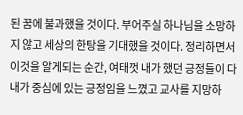된 꿈에 불과했을 것이다. 부어주실 하나님을 소망하지 않고 세상의 한탕을 기대했을 것이다. 정리하면서 이것을 알게되는 순간, 여태껏 내가 했던 긍정들이 다 내가 중심에 있는 긍정임을 느꼈고 교사를 지망하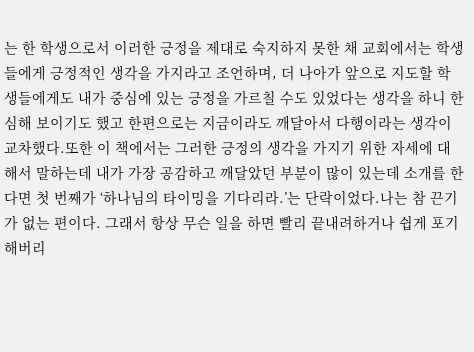는 한 학생으로서 이러한 긍정을 제대로 숙지하지 못한 채 교회에서는 학생들에게 긍정적인 생각을 가지라고 조언하며, 더 나아가 앞으로 지도할 학생들에게도 내가 중심에 있는 긍정을 가르칠 수도 있었다는 생각을 하니 한심해 보이기도 했고 한편으로는 지금이라도 깨달아서 다행이라는 생각이 교차했다.또한 이 책에서는 그러한 긍정의 생각을 가지기 위한 자세에 대해서 말하는데 내가 가장 공감하고 깨달았던 부분이 많이 있는데 소개를 한다면 첫 번째가 ‘하나님의 타이밍을 기다리라.’는 단락이었다.나는 참 끈기가 없는 편이다. 그래서 항상 무슨 일을 하면 빨리 끝내려하거나 쉽게 포기해버리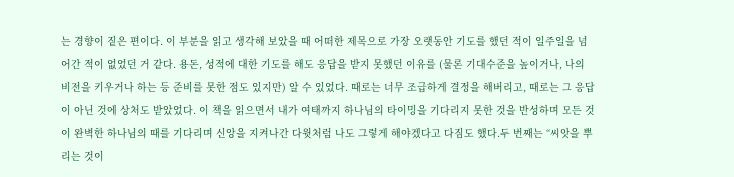는 경향이 짙은 편이다. 이 부분을 읽고 생각해 보았을 때 어떠한 제목으로 가장 오랫동안 기도를 했던 적이 일주일을 넘어간 적이 없었던 거 같다. 용돈, 성적에 대한 기도를 해도 응답을 받지 못했던 이유를 (물론 기대수준을 높이거나, 나의 비전을 키우거나 하는 등 준비를 못한 점도 있지만) 알 수 있었다. 때로는 너무 조급하게 결정을 해버리고, 때로는 그 응답이 아닌 것에 상처도 받았었다. 이 책을 읽으면서 내가 여태까지 하나님의 타이밍을 기다리지 못한 것을 반성하며 모든 것이 완벽한 하나님의 때를 기다리며 신앙을 지켜나간 다윗처럼 나도 그렇게 해야겠다고 다짐도 했다.두 번째는 “씨앗을 뿌리는 것이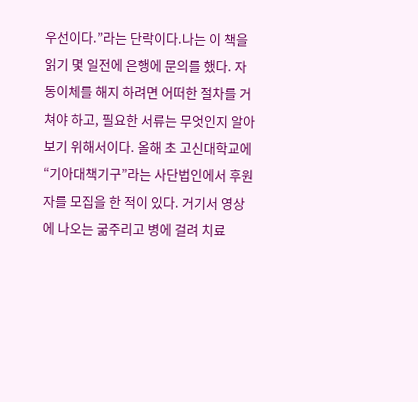우선이다.”라는 단락이다.나는 이 책을 읽기 몇 일전에 은행에 문의를 했다. 자동이체를 해지 하려면 어떠한 절차를 거쳐야 하고, 필요한 서류는 무엇인지 알아보기 위해서이다. 올해 초 고신대학교에 “기아대책기구”라는 사단법인에서 후원자를 모집을 한 적이 있다. 거기서 영상에 나오는 굶주리고 병에 걸려 치료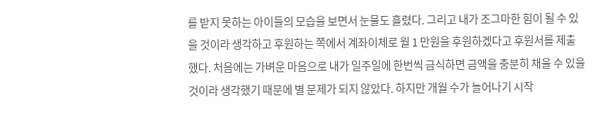를 받지 못하는 아이들의 모습을 보면서 눈물도 흘렸다. 그리고 내가 조그마한 힘이 될 수 있을 것이라 생각하고 후원하는 쪽에서 계좌이체로 월 1 만원을 후원하겠다고 후원서를 제출했다. 처음에는 가벼운 마음으로 내가 일주일에 한번씩 금식하면 금액을 충분히 채울 수 있을 것이라 생각했기 때문에 별 문제가 되지 않았다. 하지만 개월 수가 늘어나기 시작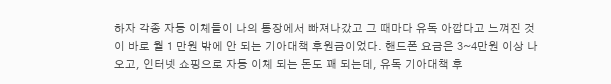하자 각종 자동 이체들이 나의 통장에서 빠져나갔고 그 때마다 유독 아깝다고 느껴진 것이 바로 월 1 만원 밖에 안 되는 기아대책 후원금이었다. 핸드폰 요금은 3~4만원 이상 나오고, 인터넷 쇼핑으로 자동 이체 되는 돈도 꽤 되는데, 유독 기아대책 후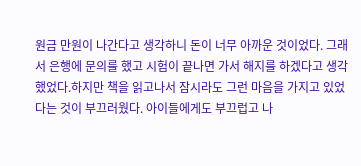원금 만원이 나간다고 생각하니 돈이 너무 아까운 것이었다. 그래서 은행에 문의를 했고 시험이 끝나면 가서 해지를 하겠다고 생각했었다.하지만 책을 읽고나서 잠시라도 그런 마음을 가지고 있었다는 것이 부끄러웠다. 아이들에게도 부끄럽고 나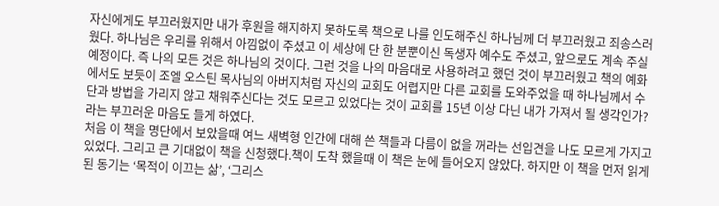자신에게도 부끄러웠지만 내가 후원을 해지하지 못하도록 책으로 나를 인도해주신 하나님께 더 부끄러웠고 죄송스러웠다. 하나님은 우리를 위해서 아낌없이 주셨고 이 세상에 단 한 분뿐이신 독생자 예수도 주셨고, 앞으로도 계속 주실 예정이다. 즉 나의 모든 것은 하나님의 것이다. 그런 것을 나의 마음대로 사용하려고 했던 것이 부끄러웠고 책의 예화에서도 보듯이 조엘 오스틴 목사님의 아버지처럼 자신의 교회도 어렵지만 다른 교회를 도와주었을 때 하나님께서 수단과 방법을 가리지 않고 채워주신다는 것도 모르고 있었다는 것이 교회를 15년 이상 다닌 내가 가져서 될 생각인가? 라는 부끄러운 마음도 들게 하였다.
처음 이 책을 명단에서 보았을때 여느 새벽형 인간에 대해 쓴 책들과 다름이 없을 꺼라는 선입견을 나도 모르게 가지고 있었다. 그리고 큰 기대없이 책을 신청했다.책이 도착 했을때 이 책은 눈에 들어오지 않았다. 하지만 이 책을 먼저 읽게된 동기는 ‘목적이 이끄는 삶’, ‘그리스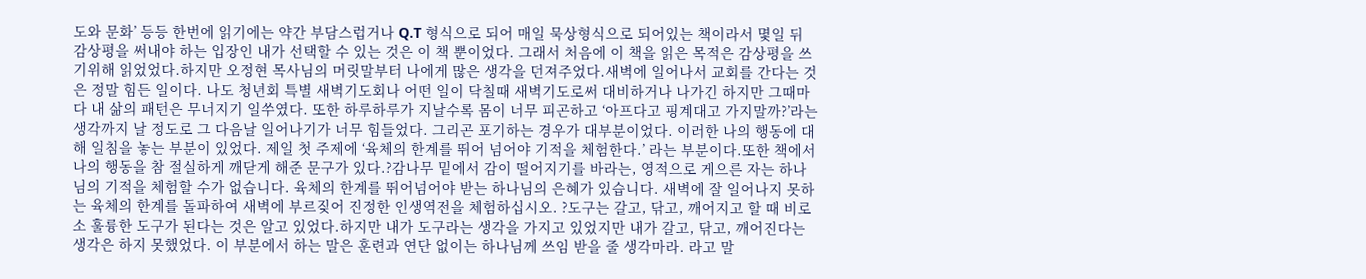도와 문화’ 등등 한번에 읽기에는 약간 부담스럽거나 Q.T 형식으로 되어 매일 묵상형식으로 되어있는 책이라서 몇일 뒤 감상평을 써내야 하는 입장인 내가 선택할 수 있는 것은 이 책 뿐이었다. 그래서 처음에 이 책을 읽은 목적은 감상평을 쓰기위해 읽었었다.하지만 오정현 목사님의 머릿말부터 나에게 많은 생각을 던져주었다.새벽에 일어나서 교회를 간다는 것은 정말 힘든 일이다. 나도 청년회 특별 새벽기도회나 어떤 일이 닥칠때 새벽기도로써 대비하거나 나가긴 하지만 그때마다 내 삶의 패턴은 무너지기 일쑤였다. 또한 하루하루가 지날수록 몸이 너무 피곤하고 ‘아프다고 핑계대고 가지말까?’라는 생각까지 날 정도로 그 다음날 일어나기가 너무 힘들었다. 그리곤 포기하는 경우가 대부분이었다. 이러한 나의 행동에 대해 일침을 놓는 부분이 있었다. 제일 첫 주제에 ‘육체의 한계를 뛰어 넘어야 기적을 체험한다.’ 라는 부분이다.또한 책에서 나의 행동을 참 절실하게 깨닫게 해준 문구가 있다.?감나무 밑에서 감이 떨어지기를 바라는, 영적으로 게으른 자는 하나님의 기적을 체험할 수가 없습니다. 육체의 한계를 뛰어넘어야 받는 하나님의 은혜가 있습니다. 새벽에 잘 일어나지 못하는 육체의 한계를 돌파하여 새벽에 부르짖어 진정한 인생역전을 체험하십시오. ?도구는 갈고, 닦고, 깨어지고 할 때 비로소 훌륭한 도구가 된다는 것은 알고 있었다.하지만 내가 도구라는 생각을 가지고 있었지만 내가 갈고, 닦고, 깨어진다는 생각은 하지 못했었다. 이 부분에서 하는 말은 훈련과 연단 없이는 하나님께 쓰임 받을 줄 생각마라. 라고 말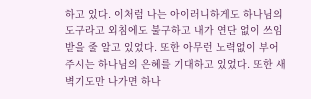하고 있다. 이처럼 나는 아이러니하게도 하나님의 도구라고 외침에도 불구하고 내가 연단 없이 쓰임 받을 줄 알고 있었다. 또한 아무런 노력없이 부어주시는 하나님의 은혜를 기대하고 있었다. 또한 새벽기도만 나가면 하나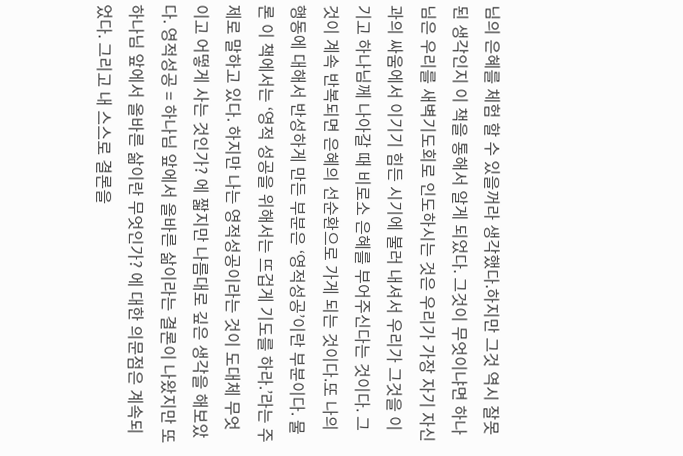님의 은혜를 체험 할 수 있을꺼라 생각했다.하지만 그것 역시 잘못된 생각인지 이 책을 통해서 알게 되었다. 그것이 무엇이냐면 하나님은 우리를 새벽기도회로 인도하시는 것은 우리가 가장 자기 자신과의 싸움에서 이기기 힘든 시기에 불러 내셔서 우리가 그것을 이기고 하나님께 나아갈 때 비로소 은혜를 부어주신다는 것이다. 그것이 계속 반복되면 은혜의 선순환으로 가게 되는 것이다.또 나의 행동에 대해서 반성하게 만든 부분은 ‘영적성공’이란 부분이다. 물론 이 책에서는 ‘영적 성공을 위해서는 뜨겁게 기도를 하라.’라는 주제로 말하고 있다. 하지만 나는 영적성공이라는 것이 도대체 무엇이고 어떻게 사는 것인가? 에 짧지만 나름대로 깊은 생각을 해보았다. 영적성공 = 하나님 앞에서 올바른 삶이라는 결론이 나왔지만 또 하나님 앞에서 올바른 삶이란 무엇인가? 에 대한 의문점은 계속되었다. 그리고 내 스스로 결론을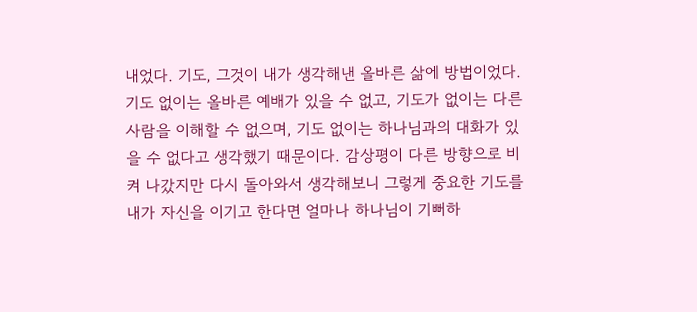내었다. 기도, 그것이 내가 생각해낸 올바른 삶에 방법이었다. 기도 없이는 올바른 예배가 있을 수 없고, 기도가 없이는 다른 사람을 이해할 수 없으며, 기도 없이는 하나님과의 대화가 있을 수 없다고 생각했기 때문이다. 감상평이 다른 방향으로 비켜 나갔지만 다시 돌아와서 생각해보니 그렇게 중요한 기도를 내가 자신을 이기고 한다면 얼마나 하나님이 기뻐하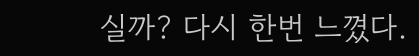실까? 다시 한번 느꼈다.